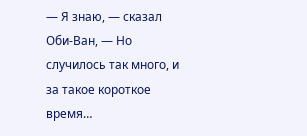— Я знаю, — сказал Оби-Ван, — Но случилось так много, и за такое короткое время…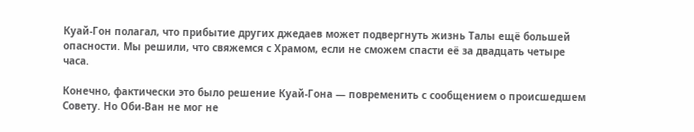Куай-Гон полагал, что прибытие других джедаев может подвергнуть жизнь Талы ещё большей опасности. Мы решили, что свяжемся с Храмом, если не сможем спасти её за двадцать четыре часа.

Конечно, фактически это было решение Куай-Гона — повременить с сообщением о происшедшем Совету. Но Оби-Ван не мог не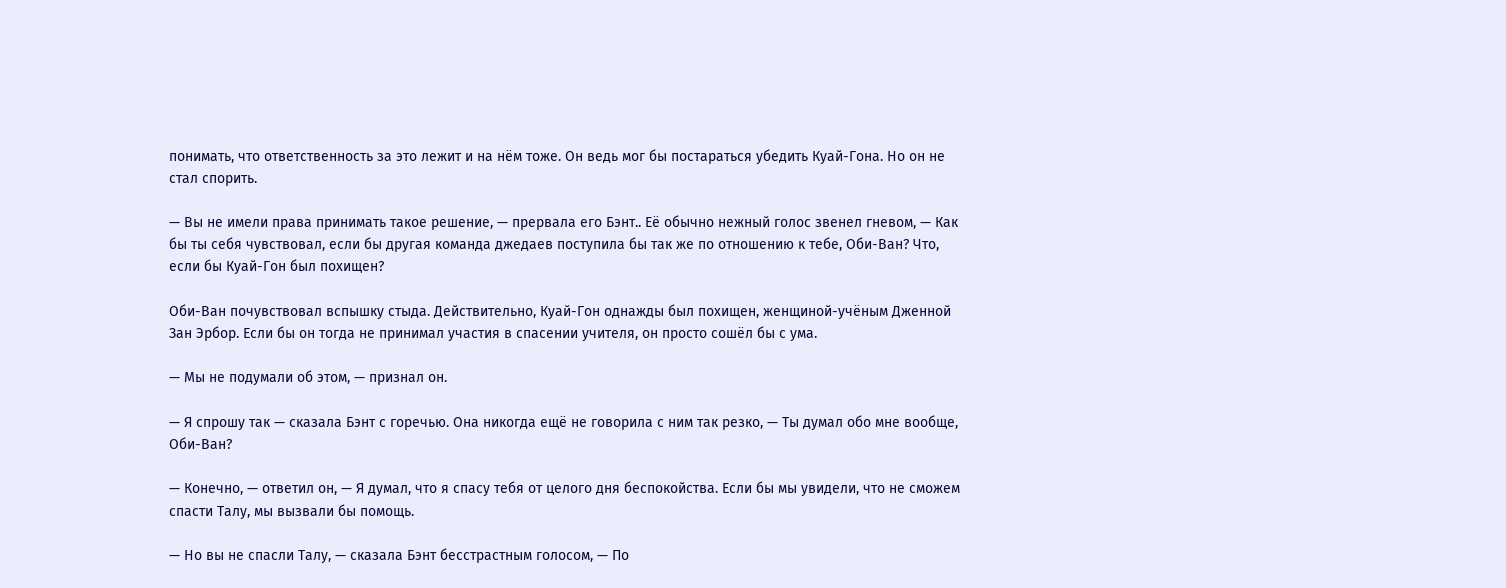понимать, что ответственность за это лежит и на нём тоже. Он ведь мог бы постараться убедить Куай-Гона. Но он не стал спорить.

— Вы не имели права принимать такое решение, — прервала его Бэнт.. Её обычно нежный голос звенел гневом, — Как бы ты себя чувствовал, если бы другая команда джедаев поступила бы так же по отношению к тебе, Оби-Ван? Что, если бы Куай-Гон был похищен?

Оби-Ван почувствовал вспышку стыда. Действительно, Куай-Гон однажды был похищен, женщиной-учёным Дженной Зан Эрбор. Если бы он тогда не принимал участия в спасении учителя, он просто сошёл бы с ума.

— Мы не подумали об этом, — признал он.

— Я спрошу так — сказала Бэнт с горечью. Она никогда ещё не говорила с ним так резко, — Ты думал обо мне вообще, Оби-Ван?

— Конечно, — ответил он, — Я думал, что я спасу тебя от целого дня беспокойства. Если бы мы увидели, что не сможем спасти Талу, мы вызвали бы помощь.

— Но вы не спасли Талу, — сказала Бэнт бесстрастным голосом, — По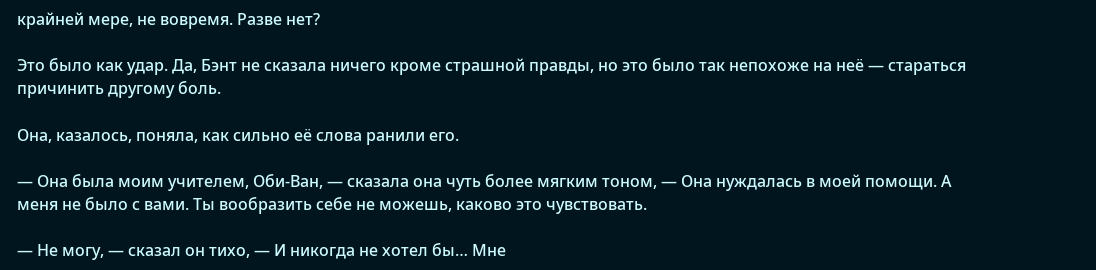крайней мере, не вовремя. Разве нет?

Это было как удар. Да, Бэнт не сказала ничего кроме страшной правды, но это было так непохоже на неё — стараться причинить другому боль.

Она, казалось, поняла, как сильно её слова ранили его.

— Она была моим учителем, Оби-Ван, — сказала она чуть более мягким тоном, — Она нуждалась в моей помощи. А меня не было с вами. Ты вообразить себе не можешь, каково это чувствовать.

— Не могу, — сказал он тихо, — И никогда не хотел бы… Мне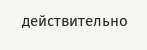действительно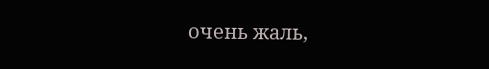очень жаль,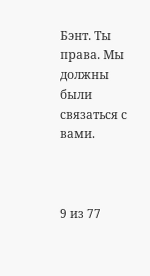Бэнт. Ты права. Мы должны были связаться с вами.



9 из 77